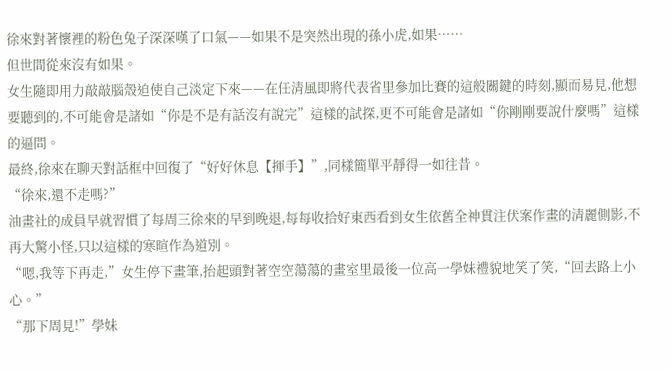徐來對著懷裡的粉色兔子深深嘆了口氣——如果不是突然出現的孫小虎,如果……
但世間從來沒有如果。
女生隨即用力敲敲腦殼迫使自己淡定下來——在任清風即將代表省里參加比賽的這般關鍵的時刻,顯而易見,他想要聽到的,不可能會是諸如“你是不是有話沒有說完”這樣的試探,更不可能會是諸如“你剛剛要說什麼嗎”這樣的逼問。
最終,徐來在聊天對話框中回復了“好好休息【揮手】”,同樣簡單平靜得一如往昔。
“徐來,還不走嗎?”
油畫社的成員早就習慣了每周三徐來的早到晚退,每每收拾好東西看到女生依舊全神貫注伏案作畫的清麗側影,不再大驚小怪,只以這樣的寒暄作為道別。
“嗯,我等下再走,”女生停下畫筆,抬起頭對著空空蕩蕩的畫室里最後一位高一學妹禮貌地笑了笑,“回去路上小心。”
“那下周見!”學妹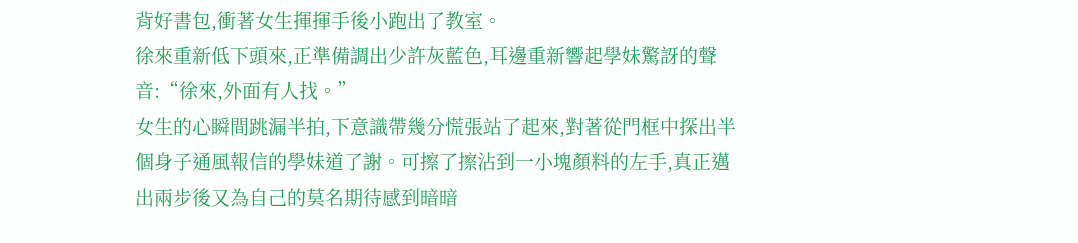背好書包,衝著女生揮揮手後小跑出了教室。
徐來重新低下頭來,正準備調出少許灰藍色,耳邊重新響起學妹驚訝的聲音:“徐來,外面有人找。”
女生的心瞬間跳漏半拍,下意識帶幾分慌張站了起來,對著從門框中探出半個身子通風報信的學妹道了謝。可擦了擦沾到一小塊顏料的左手,真正邁出兩步後又為自己的莫名期待感到暗暗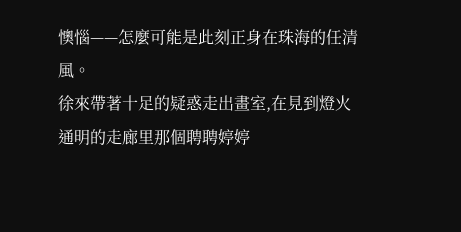懊惱——怎麼可能是此刻正身在珠海的任清風。
徐來帶著十足的疑惑走出畫室,在見到燈火通明的走廊里那個聘聘婷婷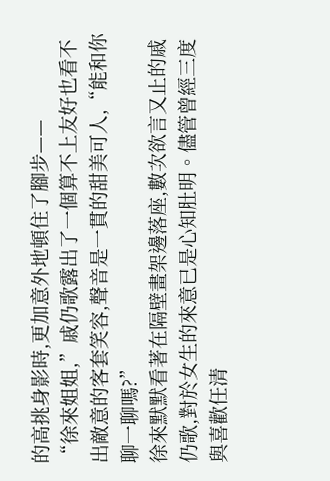的高挑身影時,更加意外地頓住了腳步——
“徐來姐姐,”戚仍歌露出了一個算不上友好也看不出敵意的客套笑容,聲音是一貫的甜美可人,“能和你聊一聊嗎?”
徐來默默看著在隔壁畫架邊落座,數次欲言又止的戚仍歌,對於女生的來意已是心知肚明。儘管曾經三度與喜歡任清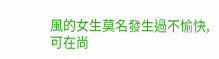風的女生莫名發生過不愉快,可在尚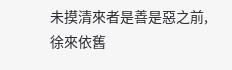未摸清來者是善是惡之前,徐來依舊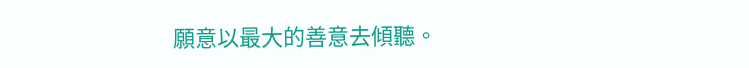願意以最大的善意去傾聽。